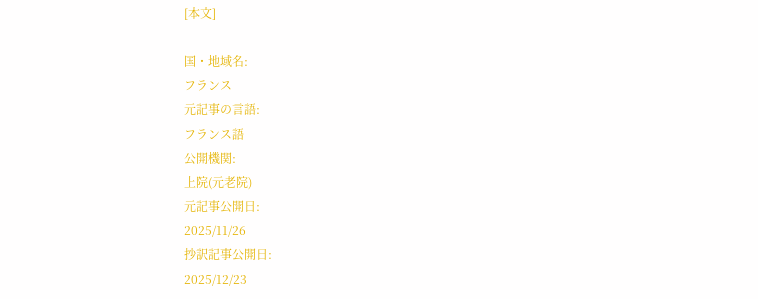[本文]

国・地域名:
フランス
元記事の言語:
フランス語
公開機関:
上院(元老院)
元記事公開日:
2025/11/26
抄訳記事公開日:
2025/12/23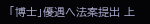「博士」優遇へ法案提出 上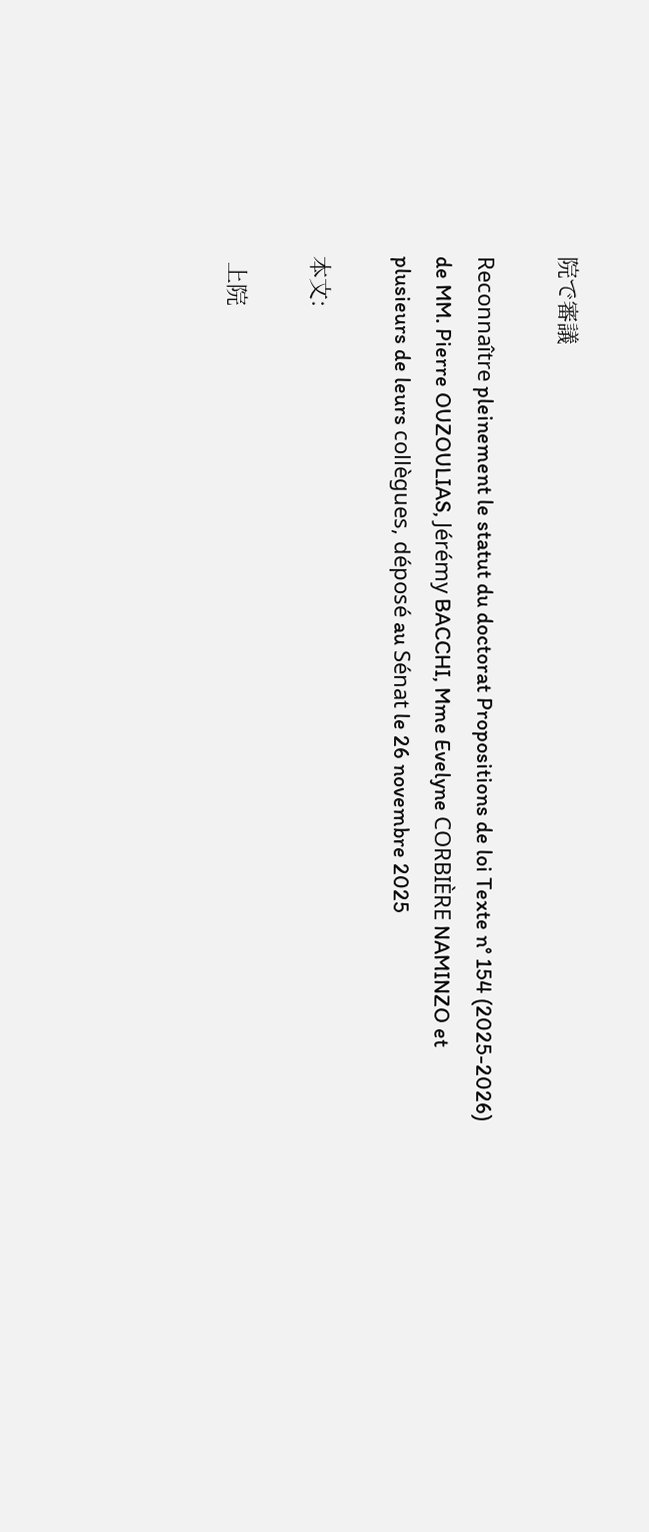院で審議

Reconnaître pleinement le statut du doctorat Propositions de loi Texte n° 154 (2025-2026) de MM. Pierre OUZOULIAS, Jérémy BACCHI, Mme Evelyne CORBIÈRE NAMINZO et plusieurs de leurs collègues, déposé au Sénat le 26 novembre 2025

本文:

 上院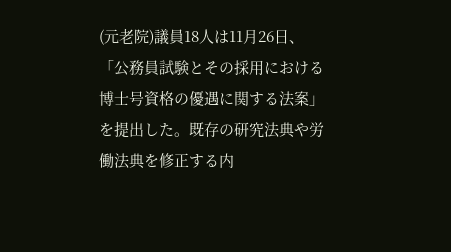(元老院)議員18人は11月26日、「公務員試験とその採用における博士号資格の優遇に関する法案」を提出した。既存の研究法典や労働法典を修正する内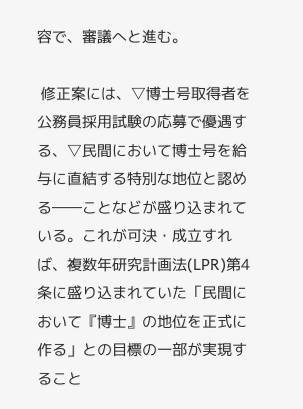容で、審議へと進む。

 修正案には、▽博士号取得者を公務員採用試験の応募で優遇する、▽民間において博士号を給与に直結する特別な地位と認める――ことなどが盛り込まれている。これが可決・成立すれば、複数年研究計画法(LPR)第4条に盛り込まれていた「民間において『博士』の地位を正式に作る」との目標の一部が実現すること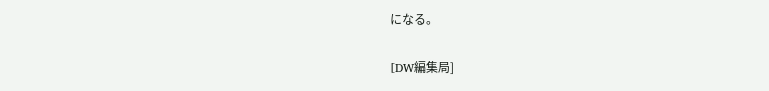になる。

[DW編集局]